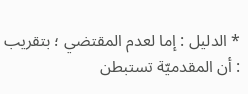* الدليل : إما لعدم المقتضي ؛ بتقريب : أن المقدميّة تستبطن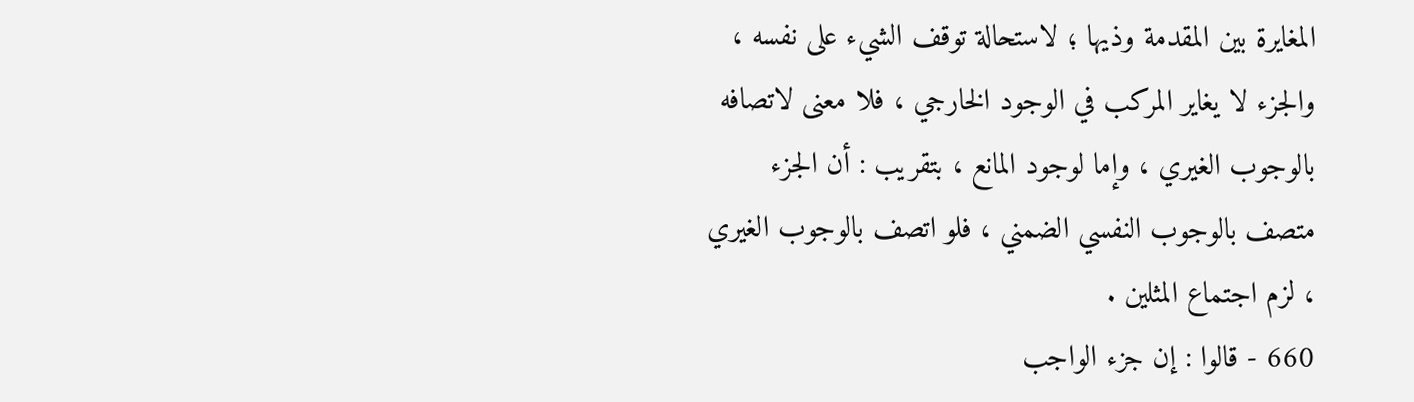المغايرة بين المقدمة وذيها ؛ لاستحالة توقف الشيء على نفسه ، والجزء لا يغاير المركب في الوجود الخارجي ، فلا معنى لاتصافه بالوجوب الغيري ، وإما لوجود المانع ، بتقريب : أن الجزء متصف بالوجوب النفسي الضمني ، فلو اتصف بالوجوب الغيري ، لزم اجتماع المثلين .
660 - قالوا : إن جزء الواجب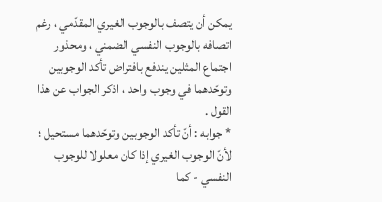يمكن أن يتصف بالوجوب الغيري المقدّمي ، رغم اتصافه بالوجوب النفسي الضمني ، ومحذور اجتماع المثلين يندفع بافتراض تأكد الوجوبين وتوحّدهما في وجوب واحد ، اذكر الجواب عن هذا القول .
* جوابه : أنّ تأكد الوجوبين وتوحّدهما مستحيل ؛ لأنّ الوجوب الغيري إذا كان معلولا للوجوب النفسي - كما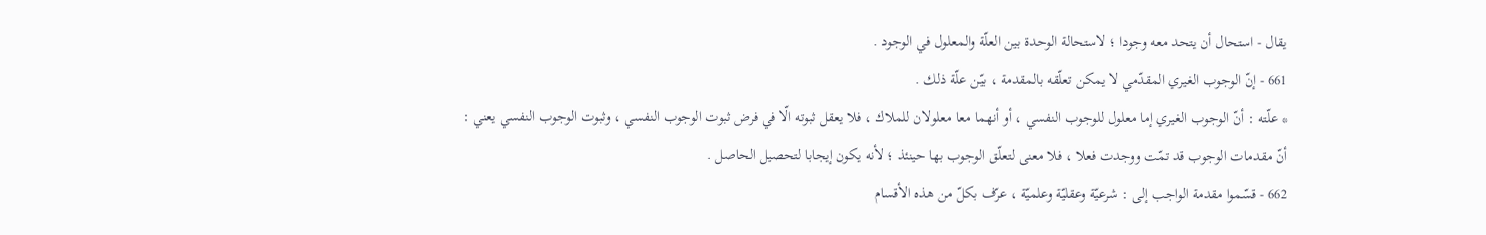يقال - استحال أن يتحد معه وجودا ؛ لاستحالة الوحدة بين العلّة والمعلول في الوجود .
661 - إنّ الوجوب الغيري المقدّمي لا يمكن تعلّقه بالمقدمة ، بيّن علّة ذلك .
* علّته : أنّ الوجوب الغيري إما معلول للوجوب النفسي ، أو أنهما معا معلولان للملاك ، فلا يعقل ثبوته الّا في فرض ثبوت الوجوب النفسي ، وثبوت الوجوب النفسي يعني : أنّ مقدمات الوجوب قد تمّت ووجدت فعلا ، فلا معنى لتعلّق الوجوب بها حينئذ ؛ لأنه يكون إيجابا لتحصيل الحاصل .
662 - قسّموا مقدمة الواجب إلى : شرعيّة وعقليّة وعلميّة ، عرّف بكلّ من هذه الأقسام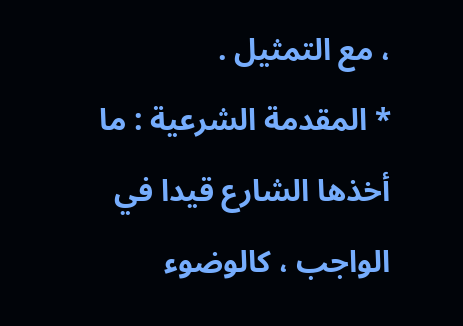، مع التمثيل .
* المقدمة الشرعية : ما أخذها الشارع قيدا في الواجب ، كالوضوء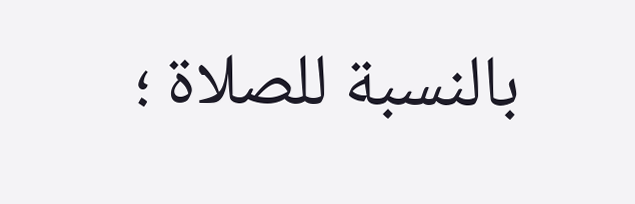بالنسبة للصلاة ؛